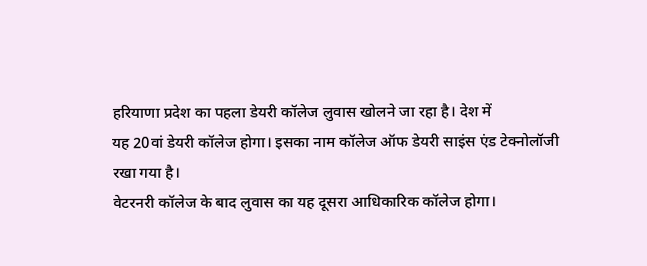हरियाणा प्रदेश का पहला डेयरी कॉलेज लुवास खोलने जा रहा है। देश में
यह 20वां डेयरी कॉलेज होगा। इसका नाम कॉलेज ऑफ डेयरी साइंस एंड टेक्नोलॉजी
रखा गया है।
वेटरनरी कॉलेज के बाद लुवास का यह दूसरा आधिकारिक कॉलेज होगा।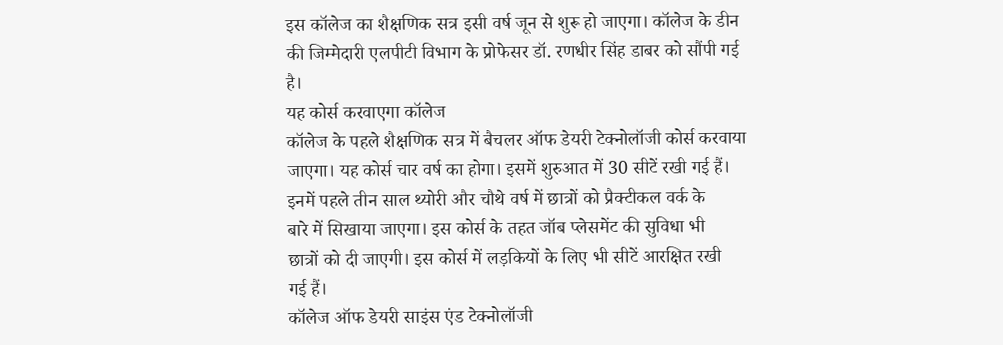इस कॉलेज का शैक्षणिक सत्र इसी वर्ष जून से शुरू हो जाएगा। कॉलेज के डीन
की जिम्मेदारी एलपीटी विभाग के प्रोफेसर डॉ. रणधीर सिंह डाबर को सौंपी गई
है।
यह कोर्स करवाएगा कॉलेज
कॉलेज के पहले शैक्षणिक सत्र में बैचलर ऑफ डेयरी टेक्नोलॉजी कोर्स करवाया
जाएगा। यह कोर्स चार वर्ष का होगा। इसमें शुरुआत में 30 सीटें रखी गई हैं।
इनमें पहले तीन साल थ्योरी और चौथे वर्ष में छात्रों को प्रैक्टीकल वर्क के
बारे में सिखाया जाएगा। इस कोर्स के तहत जॉब प्लेसमेंट की सुविधा भी
छात्रों को दी जाएगी। इस कोर्स में लड़कियों के लिए भी सीटें आरक्षित रखी
गई हैं।
कॉलेज ऑफ डेयरी साइंस एंड टेक्नोलॉजी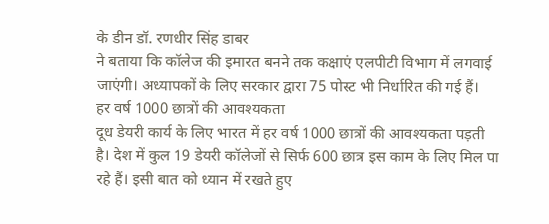के डीन डॉ. रणधीर सिंह डाबर
ने बताया कि कॉलेज की इमारत बनने तक कक्षाएं एलपीटी विभाग में लगवाई
जाएंगी। अध्यापकों के लिए सरकार द्वारा 75 पोस्ट भी निर्धारित की गई हैं।
हर वर्ष 1000 छात्रों की आवश्यकता
दूध डेयरी कार्य के लिए भारत में हर वर्ष 1000 छात्रों की आवश्यकता पड़ती
है। देश में कुल 19 डेयरी कॉलेजों से सिर्फ 600 छात्र इस काम के लिए मिल पा
रहे हैं। इसी बात को ध्यान में रखते हुए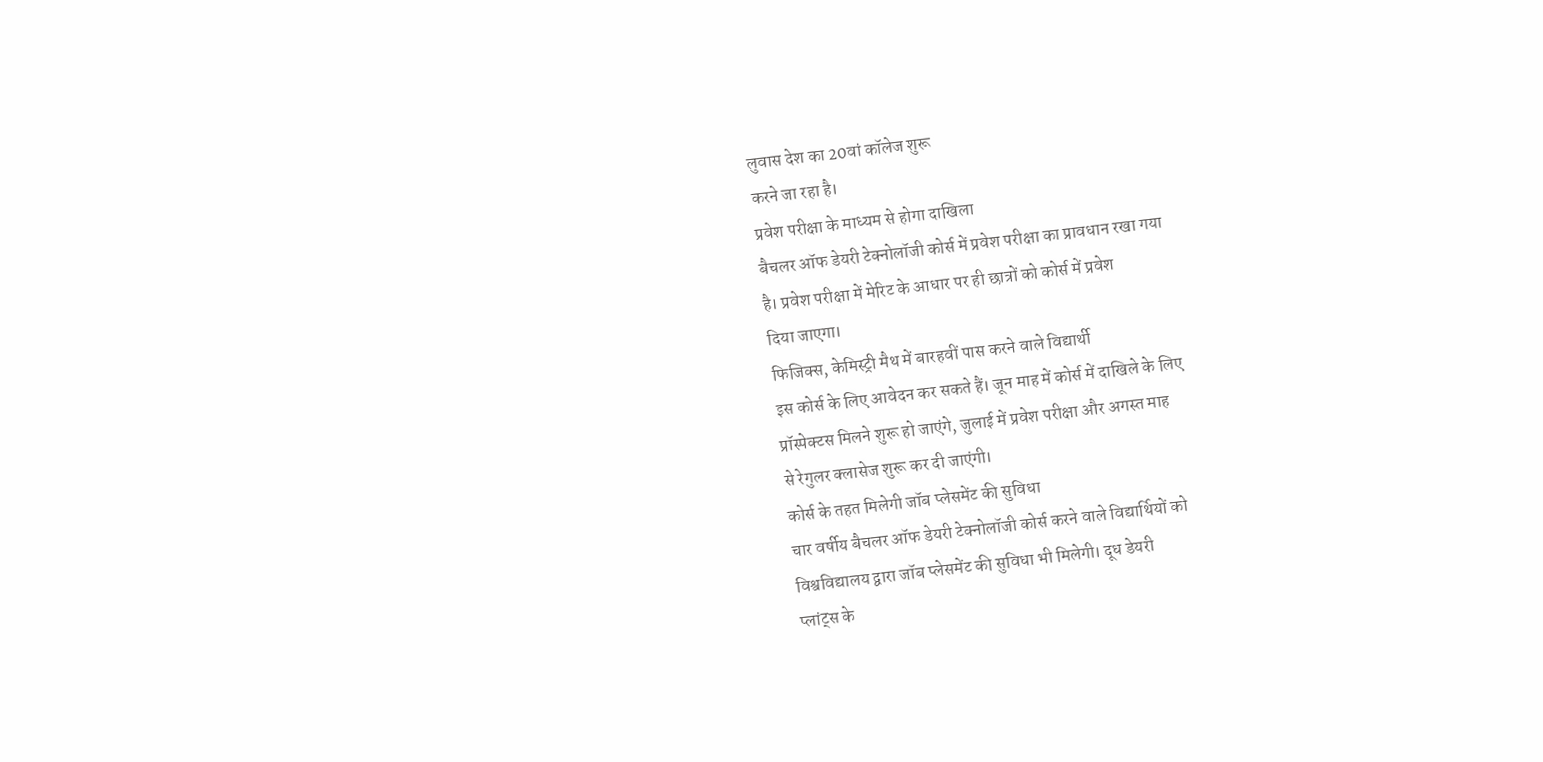लुवास देश का 20वां कॉलेज शुरू
करने जा रहा है।
प्रवेश परीक्षा के माध्यम से होगा दाखिला
बैचलर ऑफ डेयरी टेक्नोलॉजी कोर्स में प्रवेश परीक्षा का प्रावधान रखा गया
है। प्रवेश परीक्षा में मेरिट के आधार पर ही छात्रों को कोर्स में प्रवेश
दिया जाएगा।
फिजिक्स, केमिस्ट्री मैथ में बारहवीं पास करने वाले विद्यार्थी
इस कोर्स के लिए आवेदन कर सकते हैं। जून माह में कोर्स में दाखिले के लिए
प्रॉस्पेक्टस मिलने शुरू हो जाएंगे, जुलाई में प्रवेश परीक्षा और अगस्त माह
से रेगुलर क्लासेज शुरू कर दी जाएंगी।
कोर्स के तहत मिलेगी जॉब प्लेसमेंट की सुविधा
चार वर्षीय बैचलर ऑफ डेयरी टेक्नोलॉजी कोर्स करने वाले विद्यार्थियों को
विश्वविद्यालय द्वारा जॉब प्लेसमेंट की सुविधा भी मिलेगी। दूध डेयरी
प्लांट्स के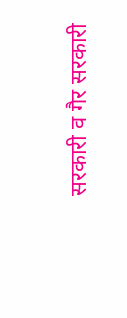सरकारी व गैर सरकारी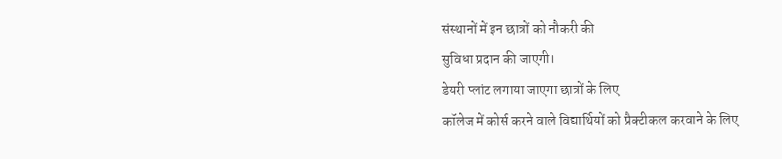संस्थानों में इन छात्रों को नौकरी की
सुविधा प्रदान की जाएगी।
डेयरी प्लांट लगाया जाएगा छात्रों के लिए
कॉलेज में कोर्स करने वाले विद्यार्थियों को प्रैक्टीकल करवाने के लिए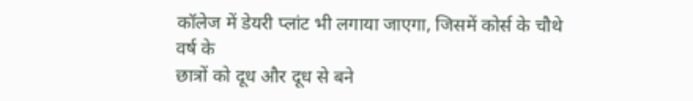कॉलेज में डेयरी प्लांट भी लगाया जाएगा, जिसमें कोर्स के चौथे वर्ष के
छात्रों को दूध और दूध से बने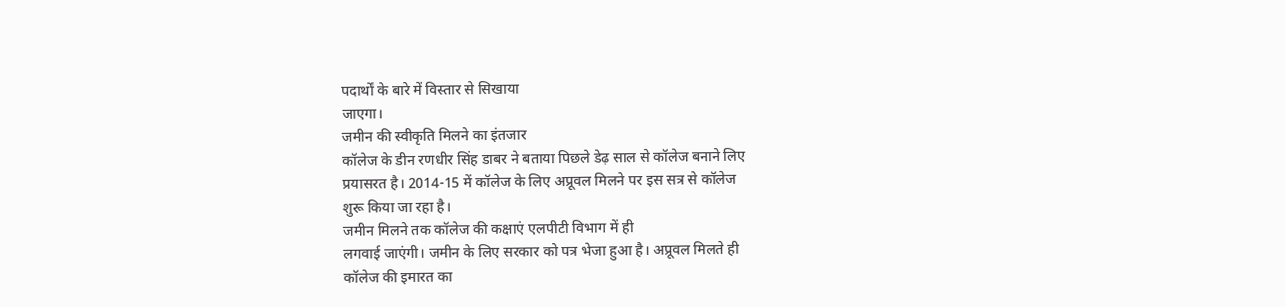पदार्थों के बारे में विस्तार से सिखाया
जाएगा।
जमीन की स्वीकृति मिलने का इंतजार
कॉलेज के डीन रणधीर सिंह डाबर ने बताया पिछले डेढ़ साल से कॉलेज बनाने लिए
प्रयासरत है। 2014-15 में कॉलेज के लिए अप्रूवल मिलने पर इस सत्र से कॉलेज
शुरू किया जा रहा है।
जमीन मिलने तक कॉलेज की कक्षाएं एलपीटी विभाग में ही
लगवाई जाएंगी। जमीन के लिए सरकार को पत्र भेजा हुआ है। अप्रूवल मिलते ही
कॉलेज की इमारत का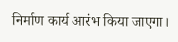निर्माण कार्य आरंभ किया जाएगा।